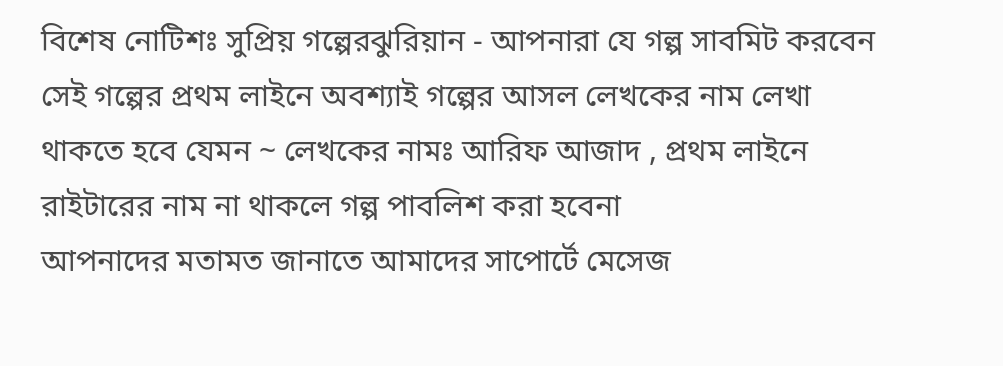বিশেষ নোটিশঃ সুপ্রিয় গল্পেরঝুরিয়ান - আপনারা যে গল্প সাবমিট করবেন সেই গল্পের প্রথম লাইনে অবশ্যাই গল্পের আসল লেখকের নাম লেখা থাকতে হবে যেমন ~ লেখকের নামঃ আরিফ আজাদ , প্রথম লাইনে রাইটারের নাম না থাকলে গল্প পাবলিশ করা হবেনা
আপনাদের মতামত জানাতে আমাদের সাপোর্টে মেসেজ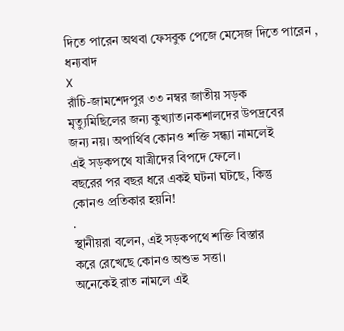দিতে পারেন অথবা ফেসবুক পেজে মেসেজ দিতে পারেন , ধন্যবাদ
X
রাঁচি-জামশেদপুর ৩৩ নম্বর জাতীয় সড়ক
মৃত্যুমিছিলের জন্য কুখ্যাত।নকশালদের উপদ্রবের
জন্য নয়। অপার্থিব কোনও শক্তি সন্ধ্যা নামলেই
এই সড়কপথে যাত্রীদের বিপদে ফেলে।
বছরের পর বছর ধরে একই ঘটনা ঘটছে, কিন্তু
কোনও প্রতিকার হয়নি!
.
স্থানীয়রা বলেন, এই সড়কপথে শক্তি বিস্তার
করে রেখেছে কোনও অশুভ সত্তা।
অনেকেই রাত নামলে এই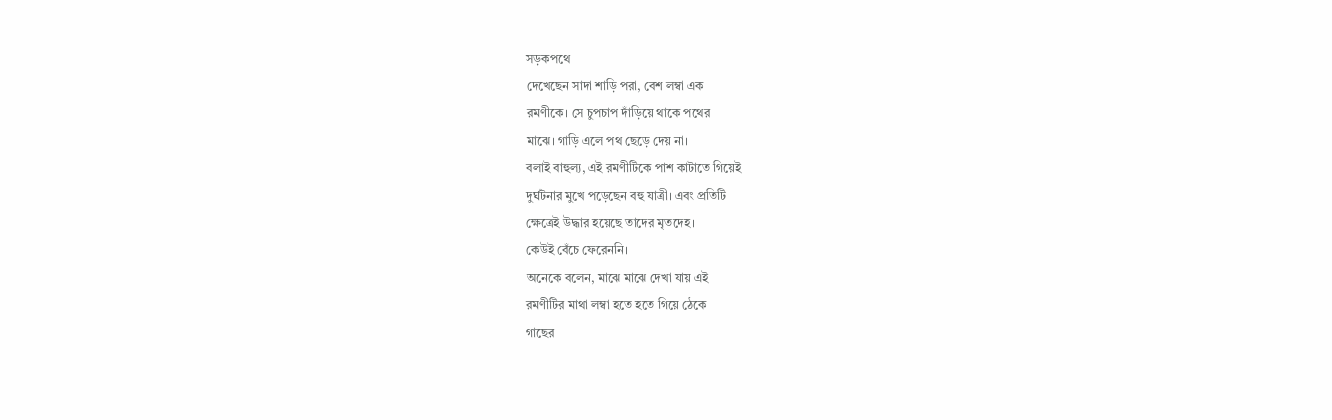সড়কপথে
দেখেছেন সাদা শাড়ি পরা, বেশ লম্বা এক
রমণীকে। সে চুপচাপ দাঁড়িয়ে থাকে পথের
মাঝে। গাড়ি এলে পথ ছেড়ে দেয় না।
বলাই বাহুল্য, এই রমণীটিকে পাশ কাটাতে গিয়েই
দুর্ঘটনার মুখে পড়েছেন বহু যাত্রী। এবং প্রতিটি
ক্ষেত্রেই উদ্ধার হয়েছে তাদের মৃতদেহ।
কেউই বেঁচে ফেরেননি।
অনেকে বলেন, মাঝে মাঝে দেখা যায় এই
রমণীটির মাথা লম্বা হতে হতে গিয়ে ঠেকে
গাছের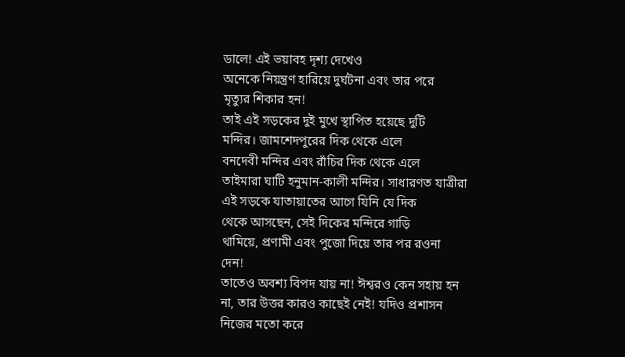ডালে! এই ভয়াবহ দৃশ্য দেখেও
অনেকে নিয়ন্ত্রণ হারিয়ে দুর্ঘটনা এবং তার পরে
মৃত্যুর শিকার হন!
তাই এই সড়কের দুই মুখে স্থাপিত হয়েছে দুটি
মন্দির। জামশেদপুরের দিক থেকে এলে
বনদেবী মন্দির এবং রাঁচির দিক থেকে এলে
তাইমারা ঘাটি হনুমান-কালী মন্দির। সাধারণত যাত্রীরা
এই সড়কে যাতায়াতের আগে যিনি যে দিক
থেকে আসছেন, সেই দিকের মন্দিরে গাড়ি
থামিয়ে, প্রণামী এবং পুজো দিয়ে তার পর রওনা
দেন!
তাতেও অবশ্য বিপদ যায় না! ঈশ্বরও কেন সহায় হন
না, তার উত্তর কারও কাছেই নেই! যদিও প্রশাসন
নিজের মতো করে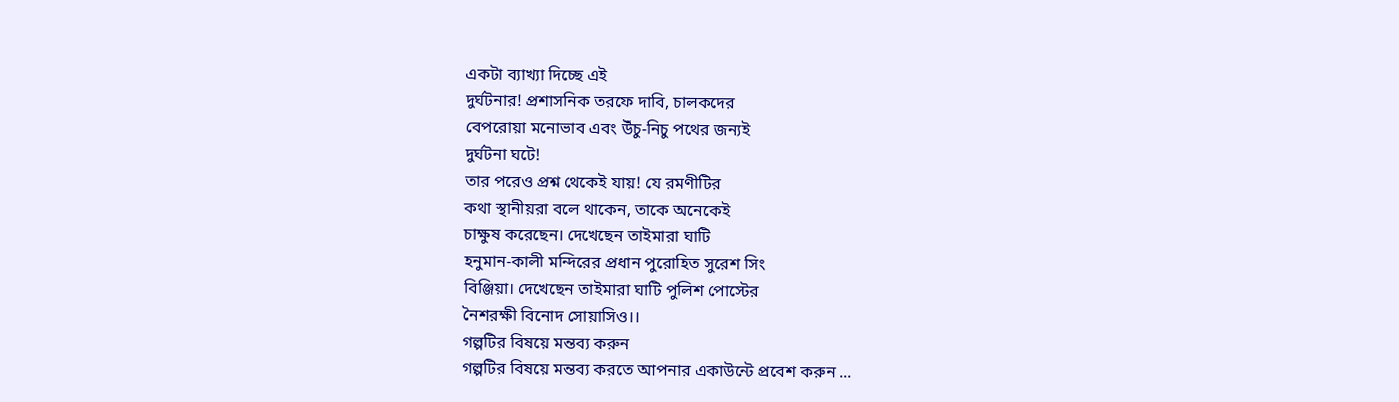একটা ব্যাখ্যা দিচ্ছে এই
দুর্ঘটনার! প্রশাসনিক তরফে দাবি, চালকদের
বেপরোয়া মনোভাব এবং উঁচু-নিচু পথের জন্যই
দুর্ঘটনা ঘটে!
তার পরেও প্রশ্ন থেকেই যায়! যে রমণীটির
কথা স্থানীয়রা বলে থাকেন, তাকে অনেকেই
চাক্ষুষ করেছেন। দেখেছেন তাইমারা ঘাটি
হনুমান-কালী মন্দিরের প্রধান পুরোহিত সুরেশ সিং
বিঞ্জিয়া। দেখেছেন তাইমারা ঘাটি পুলিশ পোস্টের
নৈশরক্ষী বিনোদ সোয়াসিও।।
গল্পটির বিষয়ে মন্তব্য করুন
গল্পটির বিষয়ে মন্তব্য করতে আপনার একাউন্টে প্রবেশ করুন ...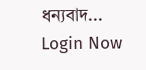ধন্যবাদ... Login Now